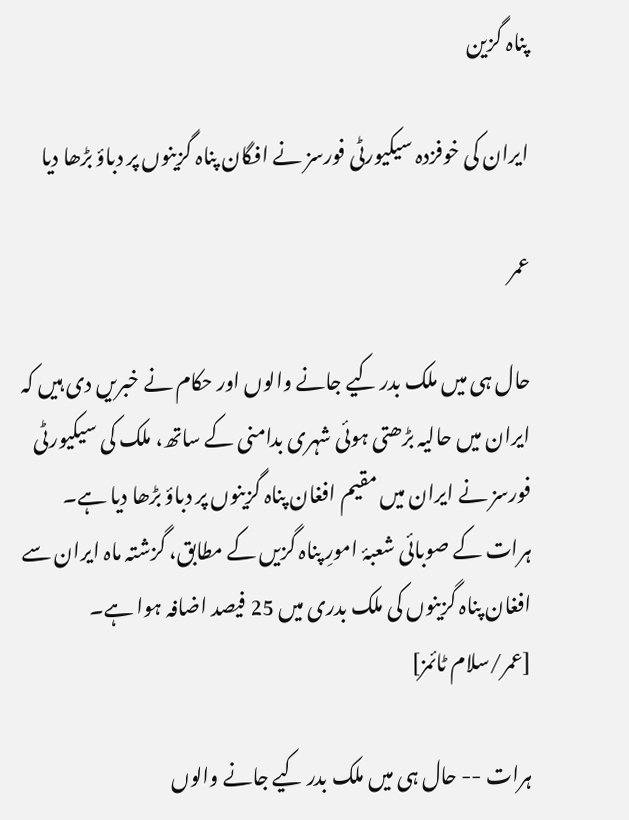پناہ گزین

ایران کی خوفزدہ سیکیورٹی فورسز نے افگان پناہ گزینوں پر دباؤ بڑھا دیا

عمر

حال ہی میں ملک بدر کیے جانے والوں اور حکام نے خبریں دی ہیں کہ ایران میں حالیہ بڑھتی ہوئی شہری بدامنی کے ساتھ، ملک کی سیکیورٹی فورسز نے ایران میں مقیم افغان پناہ گزینوں پر دباؤ بڑھا دیا ہے۔ ہرات کے صوبائی شعبۂ امورِ پناہ گزیں کے مطابق، گزشتہ ماہ ایران سے افغان پناہ گزینوں کی ملک بدری میں 25 فیصد اضافہ ہوا ہے۔ [عمر/سلام ٹائمز]

ہرات -- حال ہی میں ملک بدر کیے جانے والوں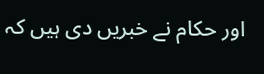اور حکام نے خبریں دی ہیں کہ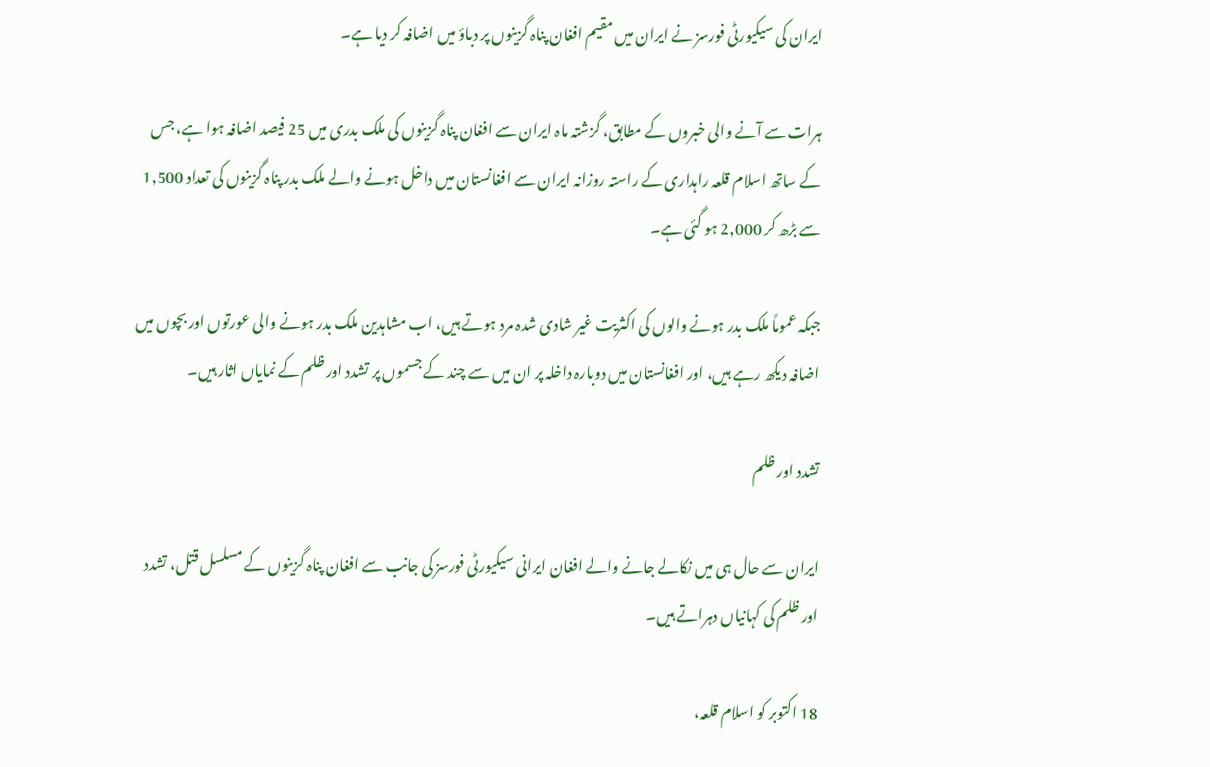ایران کی سیکیورٹی فورسز نے ایران میں مقیم افغان پناہ گزینوں پر دباؤ میں اضافہ کر دیا ہے۔

ہرات سے آنے والی خبروں کے مطابق، گزشتہ ماہ ایران سے افغان پناہ گزینوں کی ملک بدری میں 25 فیصد اضافہ ہوا ہے، جس کے ساتھ اسلام قلعہ راہداری کے راستہ روزانہ ایران سے افغانستان میں داخل ہونے والے ملک بدر پناہ گزینوں کی تعداد 1,500 سے بڑھ کر 2,000 ہو گئی ہے۔

جبکہ عموماً ملک بدر ہونے والوں کی اکثریت غیر شادی شدہ مرد ہوتے ہیں، اب مشاہدین ملک بدر ہونے والی عورتوں اور بچوں میں اضافہ دیکھ رہے ہیں، اور افغانستان میں دوبارہ داخلہ پر ان میں سے چند کے جسموں پر تشدد اور ظلم کے نمایاں اثار ہیں۔

تشدد اور ظلم

ایران سے حال ہی میں نکالے جانے والے افغان ایرانی سیکیورٹی فورسز کی جانب سے افغان پناہ گزینوں کے مسلسل قتل، تشدد اور ظلم کی کہانیاں دہراتے ہیں۔

18 اکتوبر کو اسلام قلعہ،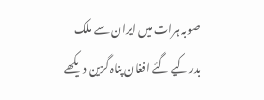صوبہ ہرات میں ایران سے ملک بدر کیے گئے افغان پناہ گزین دیکھے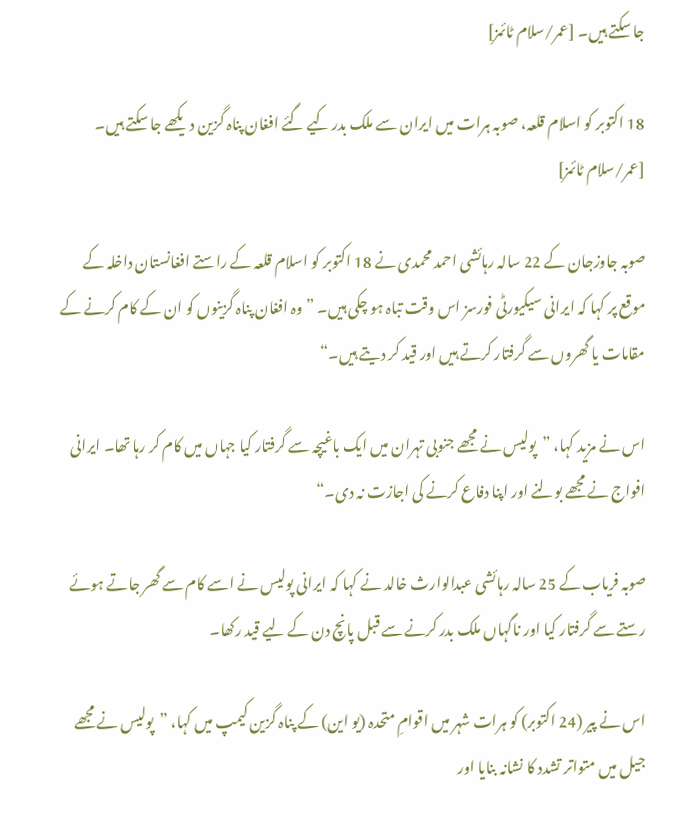جا سکتے ہیں۔ [عمر/سلام ٹائمز]

18 اکتوبر کو اسلام قلعہ، صوبہ ہرات میں ایران سے ملک بدر کیے گئے افغان پناہ گزین دیکھے جا سکتے ہیں۔ [عمر/سلام ٹائمز]

صوبہ جاوزجان کے 22 سالہ رہائشی احمد محمدی نے 18 اکتوبر کو اسلام قلعہ کے راستے افغانستان داخلہ کے موقع پر کہا کہ ایرانی سیکیورٹی فورسز اس وقت تباہ ہو چکی ہیں۔ ”وہ افغان پناہ گزینوں کو ان کے کام کرنے کے مقامات یا گھروں سے گرفتار کرتے ہیں اور قید کر دیتے ہیں۔“

اس نے مزید کہا، ”پولیس نے مجھے جنوبی تہران میں ایک باغیچہ سے گرفتار کیا جہاں میں کام کر رہا تھا۔ ایرانی افواج نے مجھے بولنے اور اپنا دفاع کرنے کی اجازت نہ دی۔“

صوبہ فریاب کے 25 سالہ رہائشی عبدالوارث خالد نے کہا کہ ایرانی پولیس نے اسے کام سے گھر جاتے ہوئے رستے سے گرفتار کیا اور ناگہاں ملک بدر کرنے سے قبل پانچ دن کے لیے قید رکھا۔

اس نے پیر (24 اکتوبر) کو ہرات شہر میں اقوامِ متحدہ (یو این) کے پناہ گزین کیمپ میں کہا، ”پولیس نے مجھے جیل میں متواتر تشدد کا نشانہ بنایا اور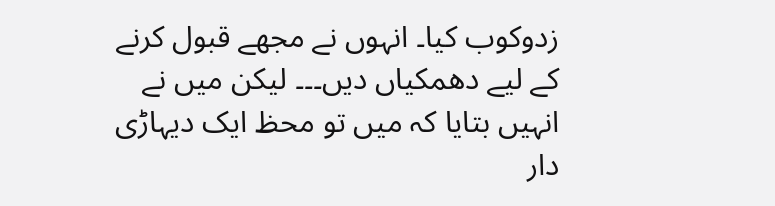زدوکوب کیا۔ انہوں نے مجھے قبول کرنے کے لیے دھمکیاں دیں۔۔۔ لیکن میں نے انہیں بتایا کہ میں تو محظ ایک دیہاڑی دار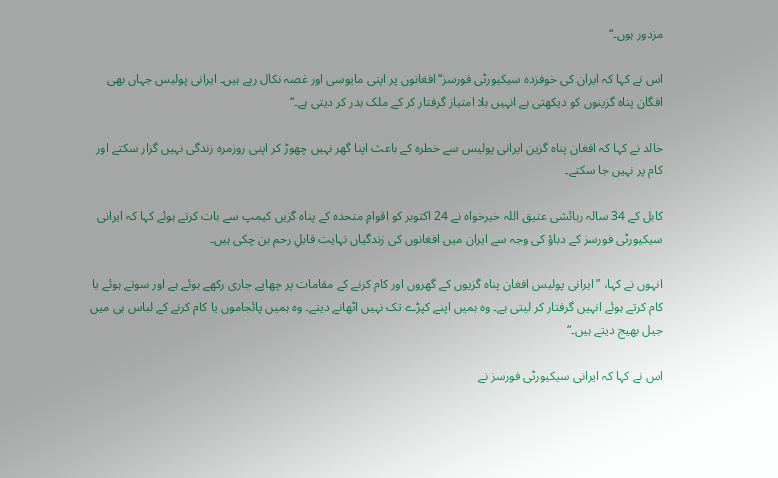مزدور ہوں۔“

اس نے کہا کہ ایران کی خوفزدہ سیکیورٹی فورسز”افغانوں پر اپنی مایوسی اور غصہ نکال رہے ہیں۔ ایرانی پولیس جہاں بھی افگان پناہ گزینوں کو دیکھتی ہے انہیں بلا امتیاز گرفتار کر کے ملک بدر کر دیتی ہے۔“

خالد نے کہا کہ افغان پناہ گزین ایرانی پولیس سے خطرہ کے باعث اپنا گھر نہیں چھوڑ کر اپنی روزمرہ زندگی نہیں گزار سکتے اور کام پر نہیں جا سکتے۔

کابل کے 34 سالہ رہائشی عتیق اللہ خیرخواہ نے 24 اکتوبر کو اقوامِ متحدہ کے پناہ گزیں کیمپ سے بات کرتے ہوئے کہا کہ ایرانی سیکیورٹی فورسز کے دباؤ کی وجہ سے ایران میں افغانوں کی زندگیاں نہایت قابلِ رحم بن چکی ہیں۔

انہوں نے کہا، ”ایرانی پولیس افغان پناہ گزیوں کے گھروں اور کام کرنے کے مقامات پر چھاپے جاری رکھے ہوئے ہے اور سوتے ہوئے یا کام کرتے ہوئے انہیں گرفتار کر لیتی ہے۔ وہ ہمیں اپنے کپڑے تک نہیں اٹھانے دیتے۔ وہ ہمیں پائجاموں یا کام کرنے کے لباس ہی میں جیل بھیج دیتے ہیں۔“

اس نے کہا کہ ایرانی سیکیورٹی فورسز نے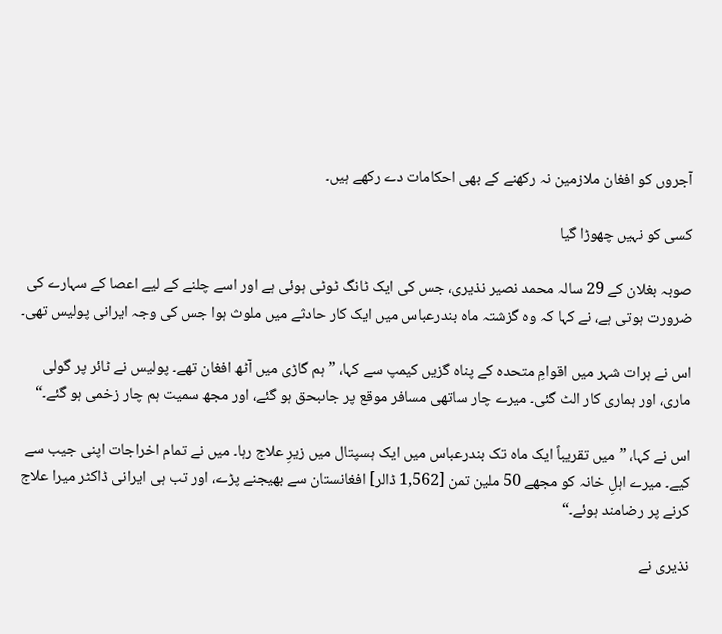آجروں کو افغان ملازمین نہ رکھنے کے بھی احکامات دے رکھے ہیں۔

کسی کو نہیں چھوڑا گیا

صوبہ بغلان کے 29 سالہ محمد نصیر نذیری، جس کی ایک ٹانگ ٹوٹی ہوئی ہے اور اسے چلنے کے لیے اعصا کے سہارے کی ضرورت ہوتی ہے، نے کہا کہ وہ گزشتہ ماہ بندرعباس میں ایک کار حادثے میں ملوث ہوا جس کی وجہ ایرانی پولیس تھی۔

اس نے ہرات شہر میں اقوامِ متحدہ کے پناہ گزیں کیمپ سے کہا، ”ہم گاڑی میں آٹھ افغان تھے۔ پولیس نے ٹائر پر گولی ماری، اور ہماری کار الٹ گئی۔ میرے چار ساتھی مسافر موقع پر جاںبحق ہو گئے، اور مجھ سمیت ہم چار زخمی ہو گئے۔“

اس نے کہا، ”میں تقریباً ایک ماہ تک بندرعباس میں ایک ہسپتال میں زیرِ علاج رہا۔ میں نے تمام اخراجات اپنی جیب سے کیے۔ میرے اہلِ خانہ کو مجھے 50 ملین تمن [1,562 ڈالر] افغانستان سے بھیجنے پڑے، اور تب ہی ایرانی ڈاکٹر میرا علاج کرنے پر رضامند ہوئے۔“

نذیری نے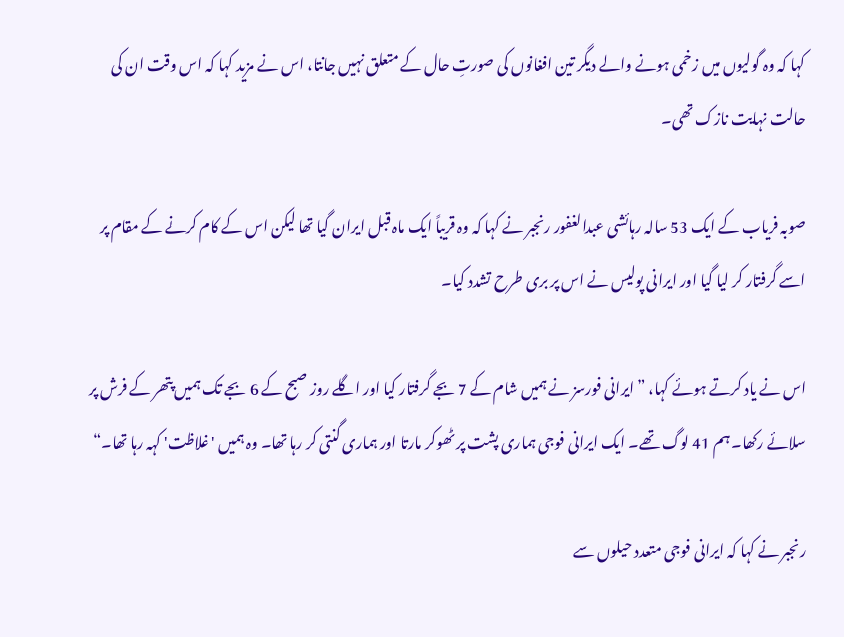کہا کہ وہ گولیوں میں زخمی ہونے والے دیگر تین افغانوں کی صورتِ حال کے متعلق نہیں جانتا، اس نے مزید کہا کہ اس وقت ان کی حالت نہایت نازک تھی۔

صوبہ فریاب کے ایک 53 سالہ رہائشی عبدالغفور رنجبر نے کہا کہ وہ قریباً ایک ماہ قبل ایران گیا تھا لیکن اس کے کام کرنے کے مقام پر اسے گرفتار کر لیا گیا اور ایرانی پولیس نے اس پر بری طرح تشدد کیا۔

اس نے یاد کرتے ہوئے کہا، ”ایرانی فورسز نے ہمیں شام کے 7 بجے گرفتار کیا اور اگلے روز صبح کے 6 بجے تک ہمیں پتھر کے فرش پر سلائے رکھا۔ ہم 41 لوگ تھے۔ ایک ایرانی فوجی ہماری پشت پر ٹھوکر مارتا اور ہماری گنتی کر رہا تھا۔ وہ ہمیں 'غلاظت' کہہ رہا تھا۔“

رنجبر نے کہا کہ ایرانی فوجی متعدد حیلوں سے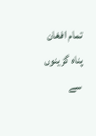تمام افغان پناہ گزینوں سے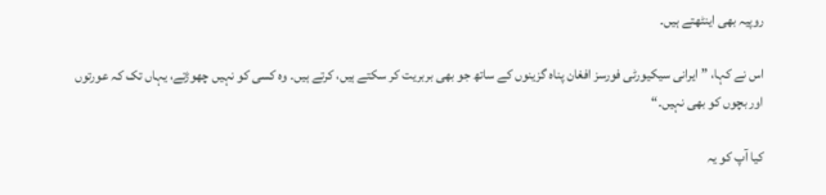روپیہ بھی اینٹھتے ہیں۔

اس نے کہا، ”ایرانی سیکیورٹی فورسز افغان پناہ گزینوں کے ساتھ جو بھی بربریت کر سکتے ہیں، کرتے ہیں۔ وہ کسی کو نہیں چھوڑتے، یہاں تک کہ عورتوں اور بچوں کو بھی نہیں۔“

کیا آپ کو یہ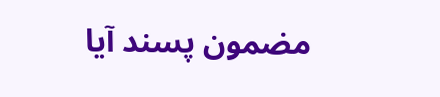مضمون پسند آیا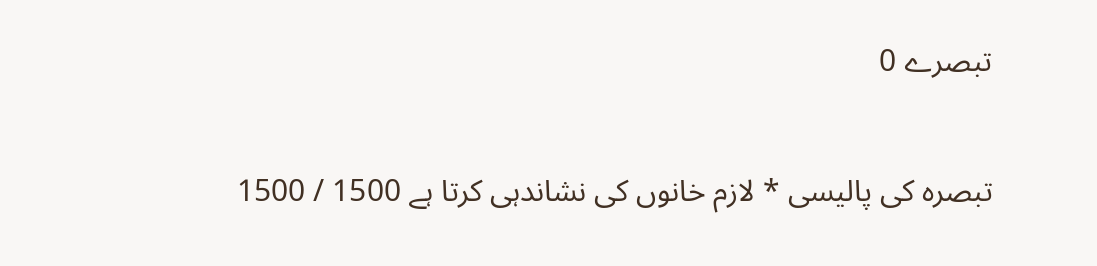تبصرے 0

تبصرہ کی پالیسی * لازم خانوں کی نشاندہی کرتا ہے 1500 / 1500